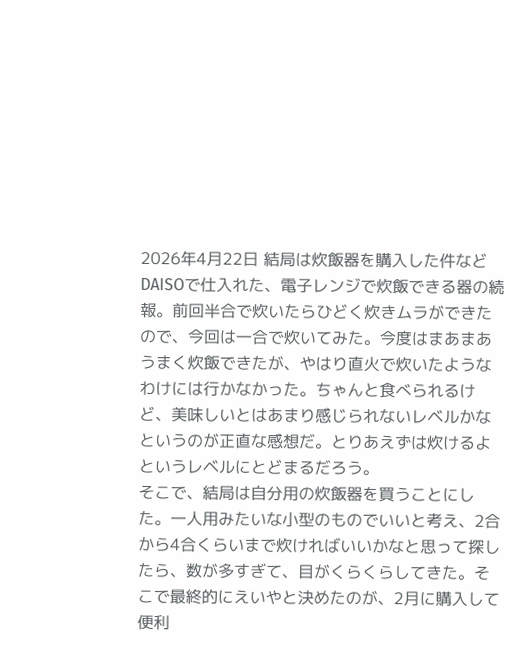2026年4月22日 結局は炊飯器を購入した件など
DAISOで仕入れた、電子レンジで炊飯できる器の続報。前回半合で炊いたらひどく炊きムラができたので、今回は一合で炊いてみた。今度はまあまあうまく炊飯できたが、やはり直火で炊いたようなわけには行かなかった。ちゃんと食べられるけど、美味しいとはあまり感じられないレベルかなというのが正直な感想だ。とりあえずは炊けるよというレベルにとどまるだろう。
そこで、結局は自分用の炊飯器を買うことにした。一人用みたいな小型のものでいいと考え、2合から4合くらいまで炊ければいいかなと思って探したら、数が多すぎて、目がくらくらしてきた。そこで最終的にえいやと決めたのが、2月に購入して便利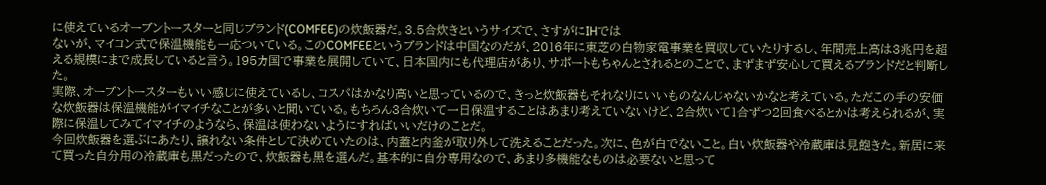に使えているオーブントースターと同じブランド(COMFEE)の炊飯器だ。3.5合炊きというサイズで、さすがにIHでは
ないが、マイコン式で保温機能も一応ついている。このCOMFEEというブランドは中国なのだが、2016年に東芝の白物家電事業を買収していたりするし、年間売上高は3兆円を超える規模にまで成長していると言う。195カ国で事業を展開していて、日本国内にも代理店があり、サポートもちゃんとされるとのことで、まずまず安心して買えるブランドだと判断した。
実際、オーブントースターもいい感じに使えているし、コスパはかなり高いと思っているので、きっと炊飯器もそれなりにいいものなんじゃないかなと考えている。ただこの手の安価な炊飯器は保温機能がイマイチなことが多いと聞いている。もちろん3合炊いて一日保温することはあまり考えていないけど、2合炊いて1合ずつ2回食べるとかは考えられるが、実際に保温してみてイマイチのようなら、保温は使わないようにすればいいだけのことだ。
今回炊飯器を選ぶにあたり、譲れない条件として決めていたのは、内蓋と内釜が取り外して洗えることだった。次に、色が白でないこと。白い炊飯器や冷蔵庫は見飽きた。新居に来て買った自分用の冷蔵庫も黒だったので、炊飯器も黒を選んだ。基本的に自分専用なので、あまり多機能なものは必要ないと思って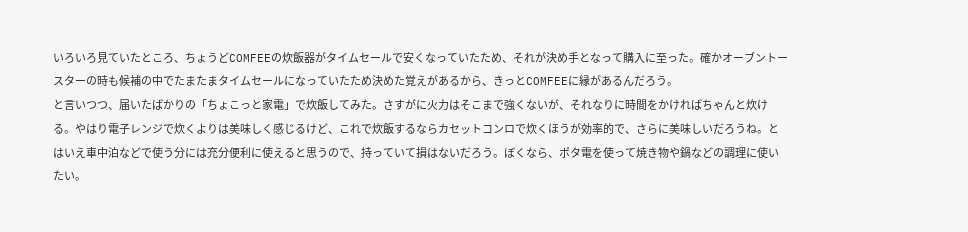いろいろ見ていたところ、ちょうどCOMFEEの炊飯器がタイムセールで安くなっていたため、それが決め手となって購入に至った。確かオーブントースターの時も候補の中でたまたまタイムセールになっていたため決めた覚えがあるから、きっとCOMFEEに縁があるんだろう。
と言いつつ、届いたばかりの「ちょこっと家電」で炊飯してみた。さすがに火力はそこまで強くないが、それなりに時間をかければちゃんと炊ける。やはり電子レンジで炊くよりは美味しく感じるけど、これで炊飯するならカセットコンロで炊くほうが効率的で、さらに美味しいだろうね。とはいえ車中泊などで使う分には充分便利に使えると思うので、持っていて損はないだろう。ぼくなら、ポタ電を使って焼き物や鍋などの調理に使いたい。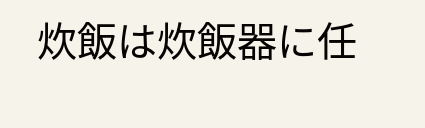炊飯は炊飯器に任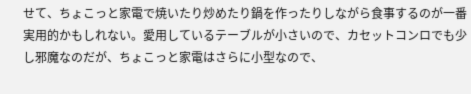せて、ちょこっと家電で焼いたり炒めたり鍋を作ったりしながら食事するのが一番実用的かもしれない。愛用しているテーブルが小さいので、カセットコンロでも少し邪魔なのだが、ちょこっと家電はさらに小型なので、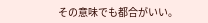その意味でも都合がいい。